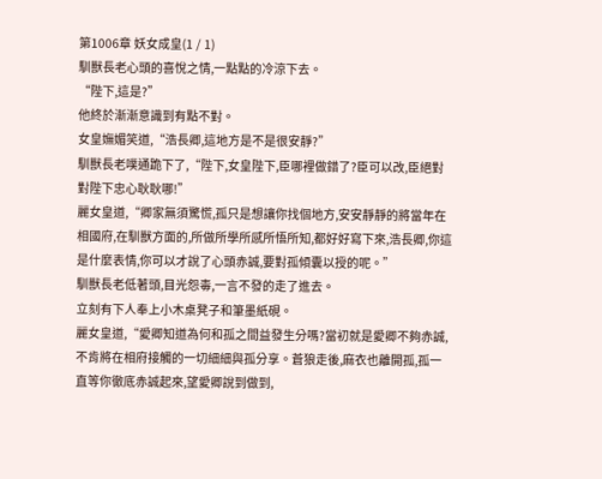第1006章 妖女成皇(1 / 1)
馴獸長老心頭的喜悅之情,一點點的冷涼下去。
“陛下,這是?”
他終於漸漸意識到有點不對。
女皇嫵媚笑道,“浩長卿,這地方是不是很安靜?”
馴獸長老噗通跪下了,“陛下,女皇陛下,臣哪裡做錯了?臣可以改,臣絕對對陛下忠心耿耿哪!”
麗女皇道,“卿家無須驚慌,孤只是想讓你找個地方,安安靜靜的將當年在相國府,在馴獸方面的,所做所學所感所悟所知,都好好寫下來,浩長卿,你這是什麼表情,你可以才說了心頭赤誠,要對孤傾囊以授的呢。”
馴獸長老低著頭,目光怨毒,一言不發的走了進去。
立刻有下人奉上小木桌凳子和筆墨紙硯。
麗女皇道,“愛卿知道為何和孤之間益發生分嗎?當初就是愛卿不夠赤誠,不肯將在相府接觸的一切細細與孤分享。蒼狼走後,麻衣也離開孤,孤一直等你徹底赤誠起來,望愛卿說到做到,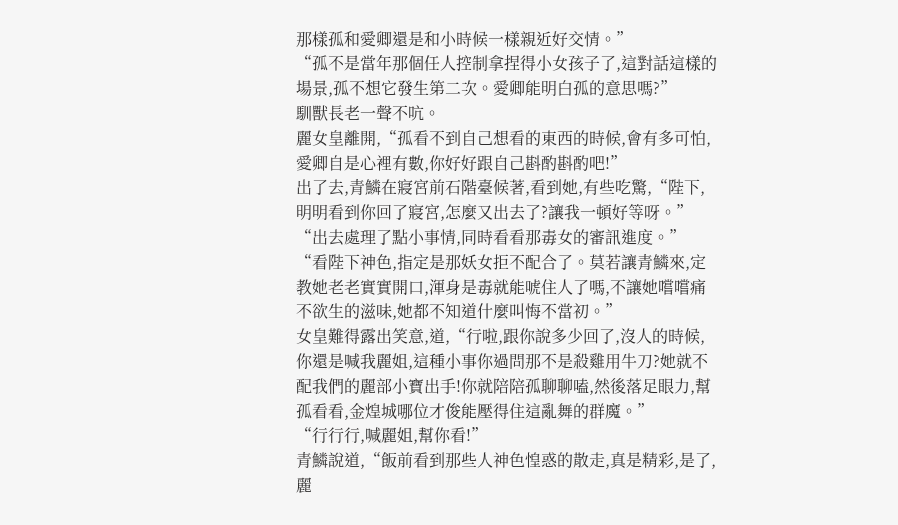那樣孤和愛卿還是和小時候一樣親近好交情。”
“孤不是當年那個任人控制拿捏得小女孩子了,這對話這樣的場景,孤不想它發生第二次。愛卿能明白孤的意思嗎?”
馴獸長老一聲不吭。
麗女皇離開,“孤看不到自己想看的東西的時候,會有多可怕,愛卿自是心裡有數,你好好跟自己斟酌斟酌吧!”
出了去,青鱗在寢宮前石階臺候著,看到她,有些吃驚,“陛下,明明看到你回了寢宮,怎麼又出去了?讓我一頓好等呀。”
“出去處理了點小事情,同時看看那毒女的審訊進度。”
“看陛下神色,指定是那妖女拒不配合了。莫若讓青鱗來,定教她老老實實開口,渾身是毒就能唬住人了嗎,不讓她嚐嚐痛不欲生的滋味,她都不知道什麼叫悔不當初。”
女皇難得露出笑意,道,“行啦,跟你說多少回了,沒人的時候,你還是喊我麗姐,這種小事你過問那不是殺雞用牛刀?她就不配我們的麗部小寶出手!你就陪陪孤聊聊嗑,然後落足眼力,幫孤看看,金煌城哪位才俊能壓得住這亂舞的群魔。”
“行行行,喊麗姐,幫你看!”
青鱗說道,“飯前看到那些人神色惶惑的散走,真是精彩,是了,麗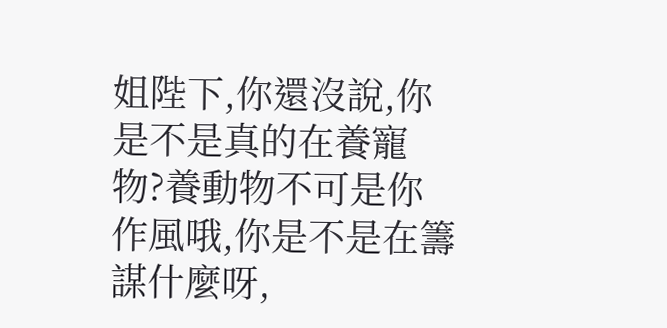姐陛下,你還沒說,你是不是真的在養寵物?養動物不可是你作風哦,你是不是在籌謀什麼呀,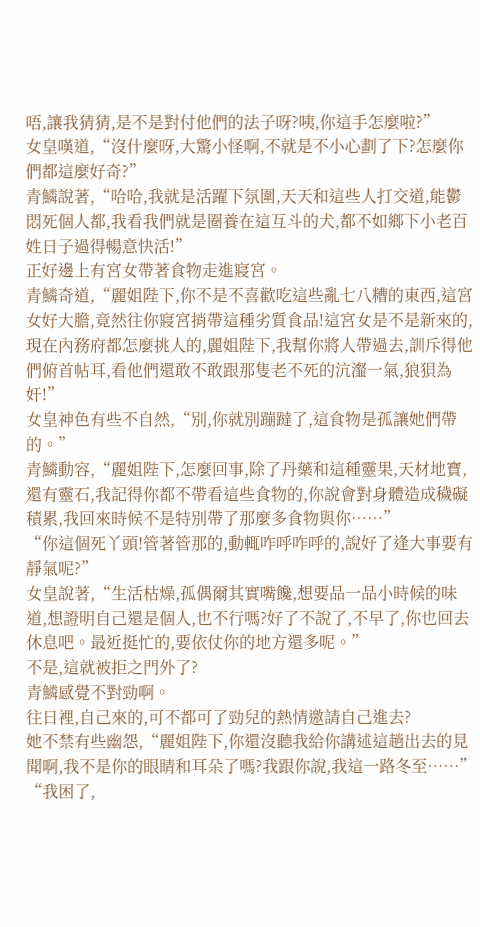唔,讓我猜猜,是不是對付他們的法子呀?咦,你這手怎麼啦?”
女皇嘆道,“沒什麼呀,大驚小怪啊,不就是不小心劃了下?怎麼你們都這麼好奇?”
青鱗說著,“哈哈,我就是活躍下氛圍,天天和這些人打交道,能鬱悶死個人都,我看我們就是圈養在這互斗的犬,都不如鄉下小老百姓日子過得暢意快活!”
正好邊上有宮女帶著食物走進寢宮。
青鱗奇道,“麗姐陛下,你不是不喜歡吃這些亂七八糟的東西,這宮女好大膽,竟然往你寢宮捎帶這種劣質食品!這宮女是不是新來的,現在內務府都怎麼挑人的,麗姐陛下,我幫你將人帶過去,訓斥得他們俯首帖耳,看他們還敢不敢跟那隻老不死的沆瀣一氣,狼狽為奸!”
女皇神色有些不自然,“別,你就別蹦躂了,這食物是孤讓她們帶的。”
青鱗動容,“麗姐陛下,怎麼回事,除了丹藥和這種靈果,天材地寶,還有靈石,我記得你都不帶看這些食物的,你說會對身體造成穢礙積累,我回來時候不是特別帶了那麼多食物與你……”
“你這個死丫頭!管著管那的,動輒咋呼咋呼的,說好了逢大事要有靜氣呢?”
女皇說著,“生活枯燥,孤偶爾其實嘴饞,想要品一品小時候的味道,想證明自己還是個人,也不行嗎?好了不說了,不早了,你也回去休息吧。最近挺忙的,要依仗你的地方還多呢。”
不是,這就被拒之門外了?
青鱗感覺不對勁啊。
往日裡,自己來的,可不都可了勁兒的熱情邀請自己進去?
她不禁有些幽怨,“麗姐陛下,你還沒聽我給你講述這趟出去的見聞啊,我不是你的眼睛和耳朵了嗎?我跟你說,我這一路冬至……”
“我困了,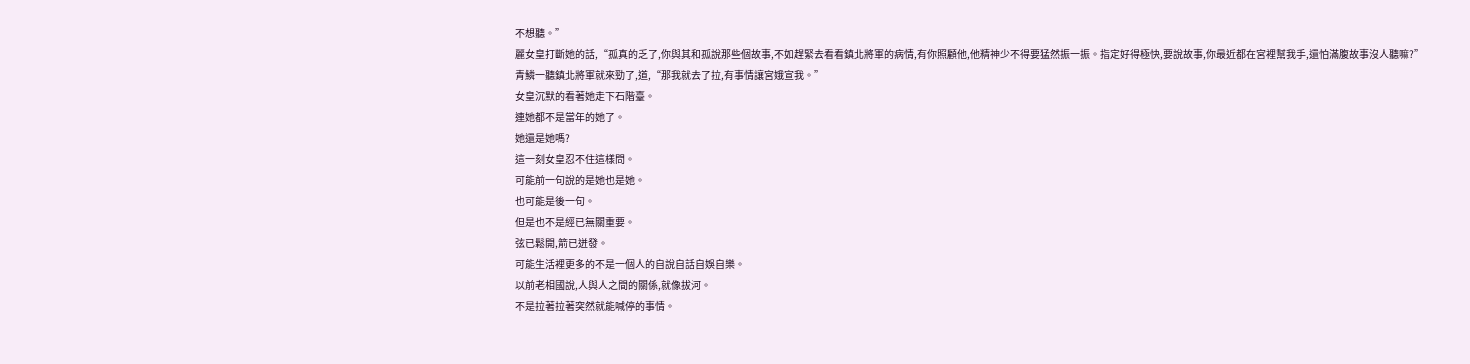不想聽。”
麗女皇打斷她的話,“孤真的乏了,你與其和孤說那些個故事,不如趕緊去看看鎮北將軍的病情,有你照顧他,他精神少不得要猛然振一振。指定好得極快,要說故事,你最近都在宮裡幫我手,還怕滿腹故事沒人聽嘛?”
青鱗一聽鎮北將軍就來勁了,道,“那我就去了拉,有事情讓宮娥宣我。”
女皇沉默的看著她走下石階臺。
連她都不是當年的她了。
她還是她嗎?
這一刻女皇忍不住這樣問。
可能前一句說的是她也是她。
也可能是後一句。
但是也不是經已無關重要。
弦已鬆開,箭已迸發。
可能生活裡更多的不是一個人的自說自話自娛自樂。
以前老相國說,人與人之間的關係,就像拔河。
不是拉著拉著突然就能喊停的事情。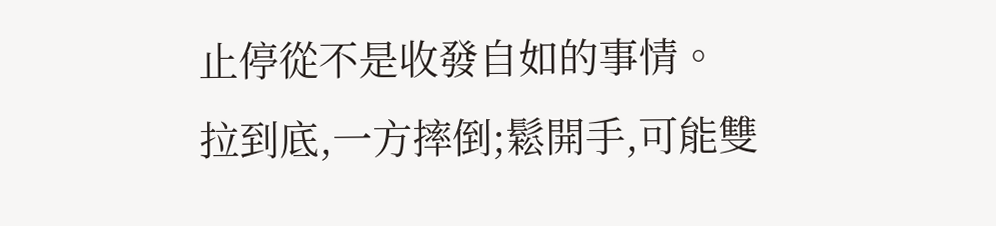止停從不是收發自如的事情。
拉到底,一方摔倒;鬆開手,可能雙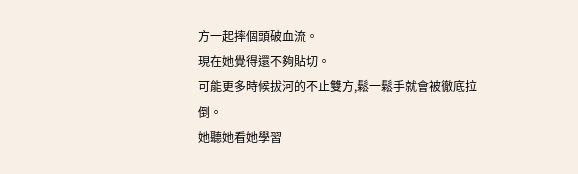方一起摔個頭破血流。
現在她覺得還不夠貼切。
可能更多時候拔河的不止雙方,鬆一鬆手就會被徹底拉倒。
她聽她看她學習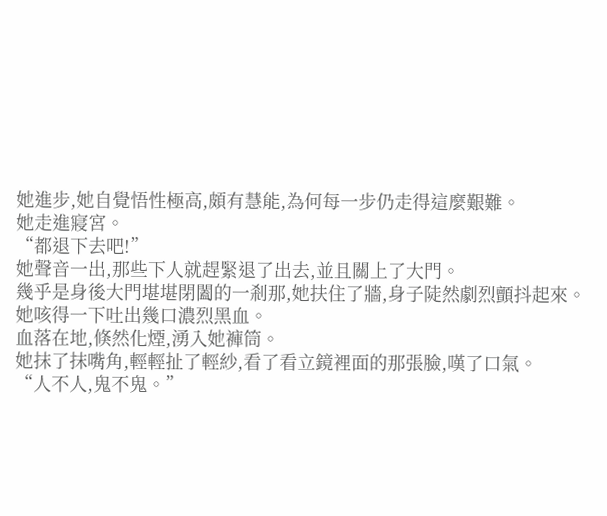她進步,她自覺悟性極高,頗有慧能,為何每一步仍走得這麼艱難。
她走進寢宮。
“都退下去吧!”
她聲音一出,那些下人就趕緊退了出去,並且關上了大門。
幾乎是身後大門堪堪閉闔的一剎那,她扶住了牆,身子陡然劇烈顫抖起來。
她咳得一下吐出幾口濃烈黑血。
血落在地,倏然化煙,湧入她褲筒。
她抹了抹嘴角,輕輕扯了輕紗,看了看立鏡裡面的那張臉,嘆了口氣。
“人不人,鬼不鬼。”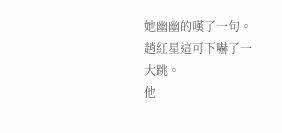她幽幽的嘆了一句。
趙紅星這可下嚇了一大跳。
他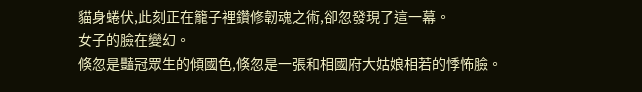貓身蜷伏,此刻正在籠子裡鑽修韌魂之術,卻忽發現了這一幕。
女子的臉在變幻。
倏忽是豔冠眾生的傾國色,倏忽是一張和相國府大姑娘相若的悸怖臉。